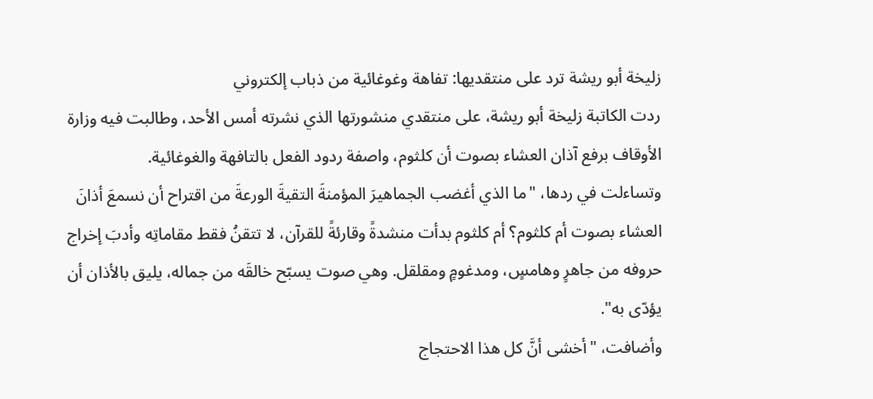زليخة أبو ريشة ترد على منتقديها: تفاهة وغوغائية من ذباب إلكتروني
ردت الكاتبة زليخة أبو ريشة، على منتقدي منشورتها الذي نشرته أمس الأحد، وطالبت فيه وزارة الأوقاف برفع آذان العشاء بصوت أن كلثوم، واصفة ردود الفعل بالتافهة والغوغائية.
وتساءلت في ردها، "ما الذي أغضب الجماهيرَ المؤمنةَ التقيةَ الورعةَ من اقتراح أن نسمعَ أذانَ العشاء بصوت أم كلثوم؟ أم كلثوم بدأت منشدةً وقارئةً للقرآن، لا تتقنُ فقط مقاماتِه وأدبَ إخراج حروفه من جاهرٍ وهامسٍ، ومدغومٍ ومقلقل. وهي صوت يسبّح خالقَه من جماله، يليق بالأذان أن يؤدّى به".
وأضافت، "أخشى أنَّ كل هذا الاحتجاج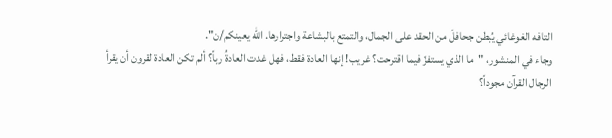التافه الغوغائي يُبطن جحافلَ من الحقد على الجمال، والتمتع بالبشاعة واجترارها. الله يعينكم/ن".
وجاء في المنشور، "ما الذي يستفزّ فيما اقترحت؟ غريب! إنها العادة فقط، فهل غدت العادةُ رباً؟ ألم تكن العادة لقرون أن يقرأ الرجال القرآن مجوداً؟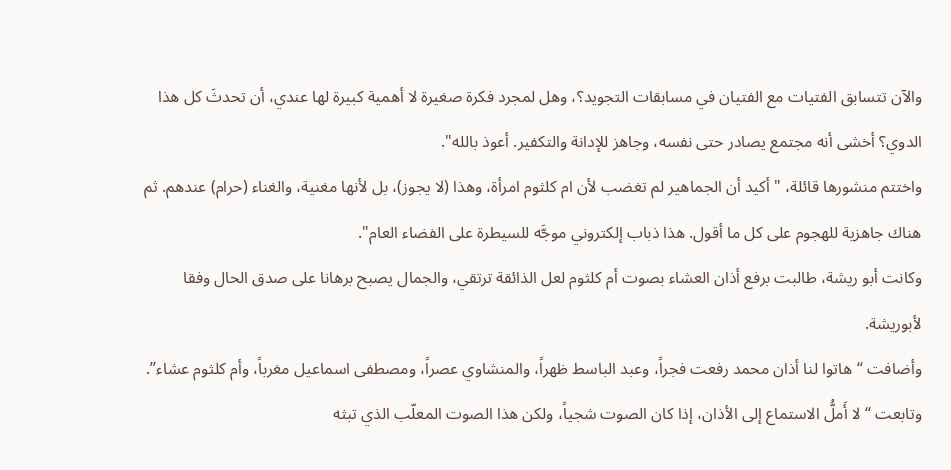والآن تتسابق الفتيات مع الفتيان في مسابقات التجويد؟، وهل لمجرد فكرة صغيرة لا أهمية كبيرة لها عندي، أن تحدثَ كل هذا الدوي؟ أخشى أنه مجتمع يصادر حتى نفسه، وجاهز للإدانة والتكفير. أعوذ بالله".
واختتم منشورها قائلة، "أكيد أن الجماهير لم تغضب لأن ام كلثوم امرأة، وهذا (لا يجوز)، بل لأنها مغنية، والغناء (حرام) عندهم. ثم هناك جاهزية للهجوم على كل ما أقول. هذا ذباب إلكتروني موجَّه للسيطرة على الفضاء العام".
وكانت أبو ريشة، طالبت برفع أذان العشاء بصوت أم كلثوم لعل الذائقة ترتقي، والجمال يصبح برهانا على صدق الحال وفقا لأبوريشة.
وأضافت “هاتوا لنا أذان محمد رفعت فجراً، وعبد الباسط ظهراً، والمنشاوي عصراً، ومصطفى اسماعيل مغرباً، وأم كلثوم عشاء”.
وتابعت “لا أَملُّ الاستماع إلى الأذان، إذا كان الصوت شجياً، ولكن هذا الصوت المعلّب الذي تبثه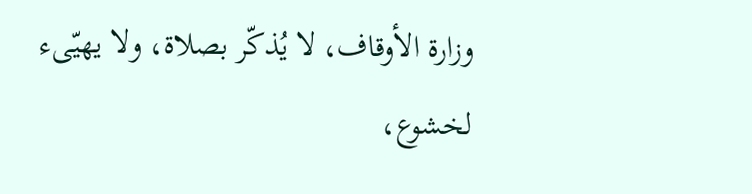وزارة الأوقاف، لا يُذكّر بصلاة، ولا يهيّىء لخشوع،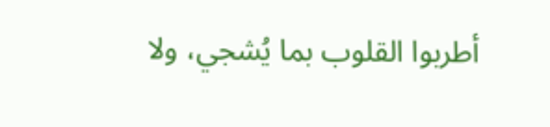أطربوا القلوب بما يُشجي، ولا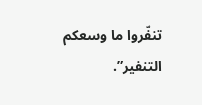تنفّروا ما وسعكم التنفير”.